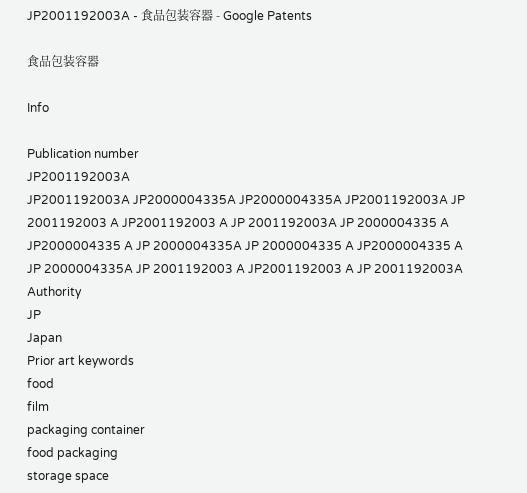JP2001192003A - 食品包装容器 - Google Patents

食品包装容器

Info

Publication number
JP2001192003A
JP2001192003A JP2000004335A JP2000004335A JP2001192003A JP 2001192003 A JP2001192003 A JP 2001192003A JP 2000004335 A JP2000004335 A JP 2000004335A JP 2000004335 A JP2000004335 A JP 2000004335A JP 2001192003 A JP2001192003 A JP 2001192003A
Authority
JP
Japan
Prior art keywords
food
film
packaging container
food packaging
storage space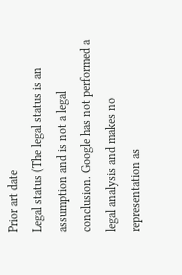Prior art date
Legal status (The legal status is an assumption and is not a legal conclusion. Google has not performed a legal analysis and makes no representation as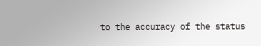to the accuracy of the status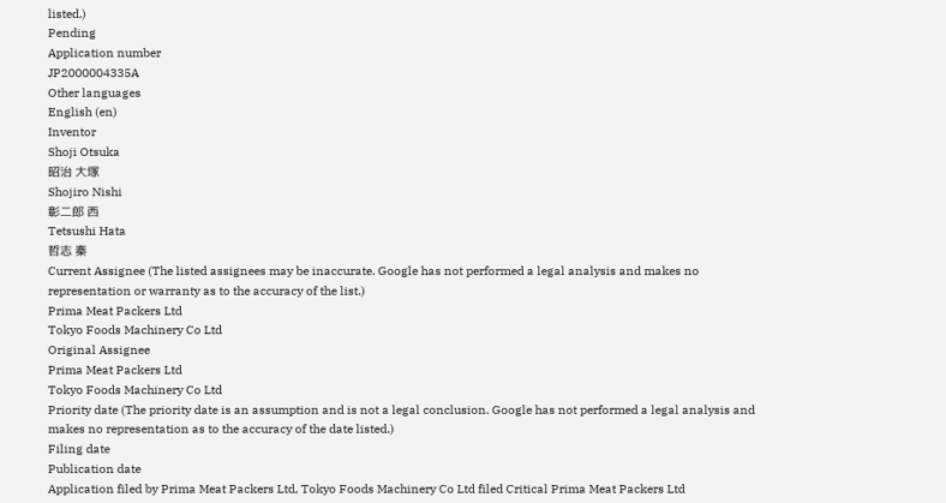listed.)
Pending
Application number
JP2000004335A
Other languages
English (en)
Inventor
Shoji Otsuka
昭治 大塚
Shojiro Nishi
彰二郎 西
Tetsushi Hata
哲志 秦
Current Assignee (The listed assignees may be inaccurate. Google has not performed a legal analysis and makes no representation or warranty as to the accuracy of the list.)
Prima Meat Packers Ltd
Tokyo Foods Machinery Co Ltd
Original Assignee
Prima Meat Packers Ltd
Tokyo Foods Machinery Co Ltd
Priority date (The priority date is an assumption and is not a legal conclusion. Google has not performed a legal analysis and makes no representation as to the accuracy of the date listed.)
Filing date
Publication date
Application filed by Prima Meat Packers Ltd, Tokyo Foods Machinery Co Ltd filed Critical Prima Meat Packers Ltd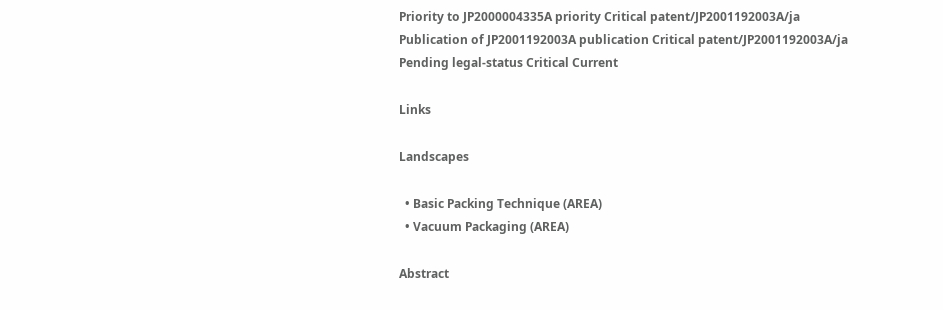Priority to JP2000004335A priority Critical patent/JP2001192003A/ja
Publication of JP2001192003A publication Critical patent/JP2001192003A/ja
Pending legal-status Critical Current

Links

Landscapes

  • Basic Packing Technique (AREA)
  • Vacuum Packaging (AREA)

Abstract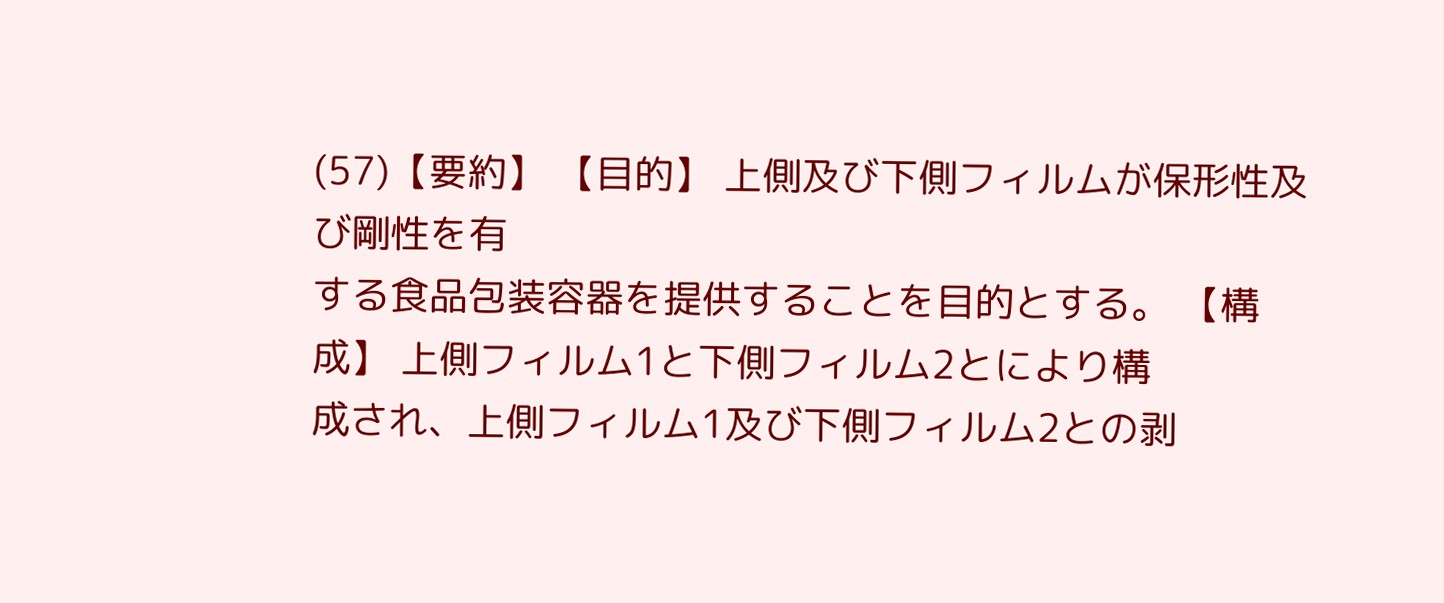(57)【要約】 【目的】 上側及び下側フィルムが保形性及び剛性を有
する食品包装容器を提供することを目的とする。 【構成】 上側フィルム1と下側フィルム2とにより構
成され、上側フィルム1及び下側フィルム2との剥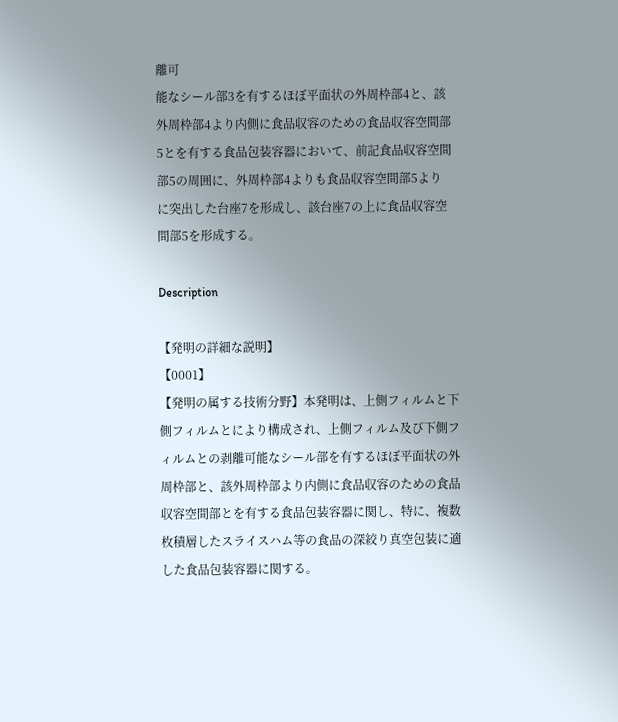離可
能なシール部3を有するほぼ平面状の外周枠部4と、該
外周枠部4より内側に食品収容のための食品収容空間部
5とを有する食品包装容器において、前記食品収容空間
部5の周囲に、外周枠部4よりも食品収容空間部5より
に突出した台座7を形成し、該台座7の上に食品収容空
間部5を形成する。

Description

【発明の詳細な説明】
【0001】
【発明の属する技術分野】本発明は、上側フィルムと下
側フィルムとにより構成され、上側フィルム及び下側フ
ィルムとの剥離可能なシール部を有するほぼ平面状の外
周枠部と、該外周枠部より内側に食品収容のための食品
収容空間部とを有する食品包装容器に関し、特に、複数
枚積層したスライスハム等の食品の深絞り真空包装に適
した食品包装容器に関する。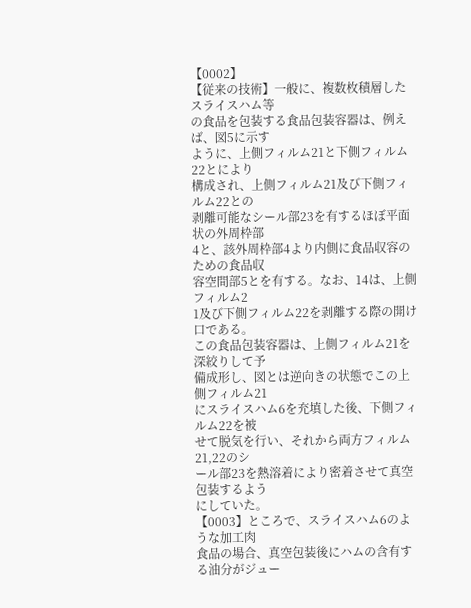【0002】
【従来の技術】一般に、複数枚積層したスライスハム等
の食品を包装する食品包装容器は、例えば、図5に示す
ように、上側フィルム21と下側フィルム22とにより
構成され、上側フィルム21及び下側フィルム22との
剥離可能なシール部23を有するほぼ平面状の外周枠部
4と、該外周枠部4より内側に食品収容のための食品収
容空間部5とを有する。なお、14は、上側フィルム2
1及び下側フィルム22を剥離する際の開け口である。
この食品包装容器は、上側フィルム21を深絞りして予
備成形し、図とは逆向きの状態でこの上側フィルム21
にスライスハム6を充填した後、下側フィルム22を被
せて脱気を行い、それから両方フィルム21,22のシ
ール部23を熱溶着により密着させて真空包装するよう
にしていた。
【0003】ところで、スライスハム6のような加工肉
食品の場合、真空包装後にハムの含有する油分がジュー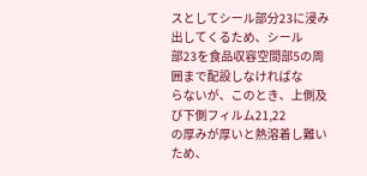スとしてシール部分23に浸み出してくるため、シール
部23を食品収容空間部5の周囲まで配設しなければな
らないが、このとき、上側及び下側フィルム21,22
の厚みが厚いと熱溶着し難いため、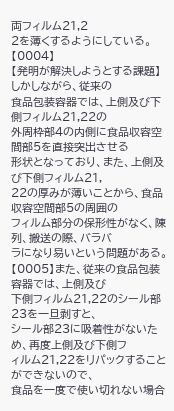両フィルム21,2
2を薄くするようにしている。
【0004】
【発明が解決しようとする課題】しかしながら、従来の
食品包装容器では、上側及び下側フィルム21,22の
外周枠部4の内側に食品収容空間部5を直接突出させる
形状となっており、また、上側及び下側フィルム21,
22の厚みが薄いことから、食品収容空間部5の周囲の
フィルム部分の保形性がなく、陳列、搬送の際、バラバ
ラになり易いという問題がある。
【0005】また、従来の食品包装容器では、上側及び
下側フィルム21,22のシール部23を一旦剥すと、
シール部23に吸着性がないため、再度上側及び下側フ
ィルム21,22をリパックすることができないので、
食品を一度で使い切れない場合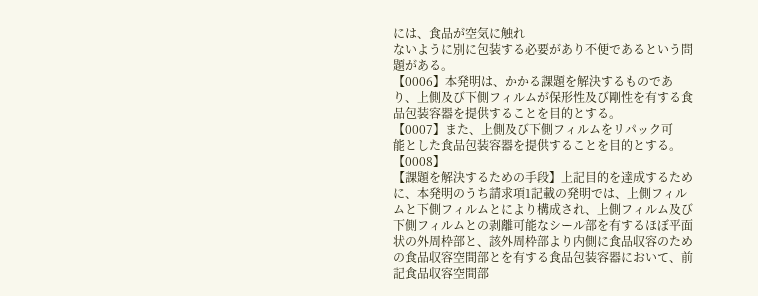には、食品が空気に触れ
ないように別に包装する必要があり不便であるという問
題がある。
【0006】本発明は、かかる課題を解決するものであ
り、上側及び下側フィルムが保形性及び剛性を有する食
品包装容器を提供することを目的とする。
【0007】また、上側及び下側フィルムをリパック可
能とした食品包装容器を提供することを目的とする。
【0008】
【課題を解決するための手段】上記目的を達成するため
に、本発明のうち請求項1記載の発明では、上側フィル
ムと下側フィルムとにより構成され、上側フィルム及び
下側フィルムとの剥離可能なシール部を有するほぼ平面
状の外周枠部と、該外周枠部より内側に食品収容のため
の食品収容空間部とを有する食品包装容器において、前
記食品収容空間部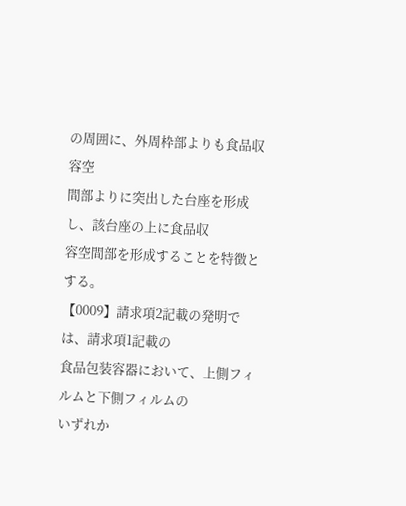の周囲に、外周枠部よりも食品収容空
間部よりに突出した台座を形成し、該台座の上に食品収
容空間部を形成することを特徴とする。
【0009】請求項2記載の発明では、請求項1記載の
食品包装容器において、上側フィルムと下側フィルムの
いずれか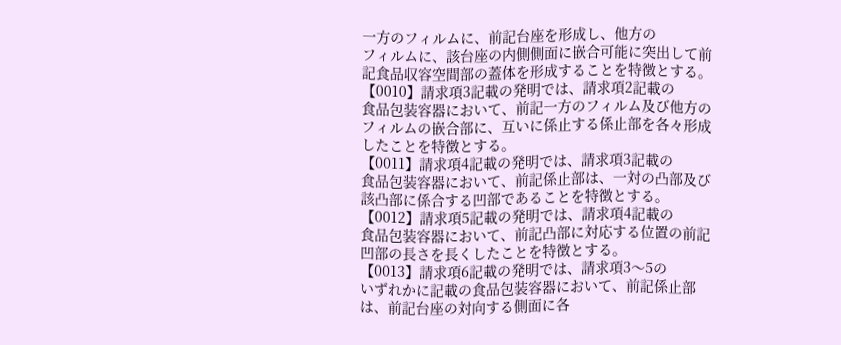一方のフィルムに、前記台座を形成し、他方の
フィルムに、該台座の内側側面に嵌合可能に突出して前
記食品収容空間部の蓋体を形成することを特徴とする。
【0010】請求項3記載の発明では、請求項2記載の
食品包装容器において、前記一方のフィルム及び他方の
フィルムの嵌合部に、互いに係止する係止部を各々形成
したことを特徴とする。
【0011】請求項4記載の発明では、請求項3記載の
食品包装容器において、前記係止部は、一対の凸部及び
該凸部に係合する凹部であることを特徴とする。
【0012】請求項5記載の発明では、請求項4記載の
食品包装容器において、前記凸部に対応する位置の前記
凹部の長さを長くしたことを特徴とする。
【0013】請求項6記載の発明では、請求項3〜5の
いずれかに記載の食品包装容器において、前記係止部
は、前記台座の対向する側面に各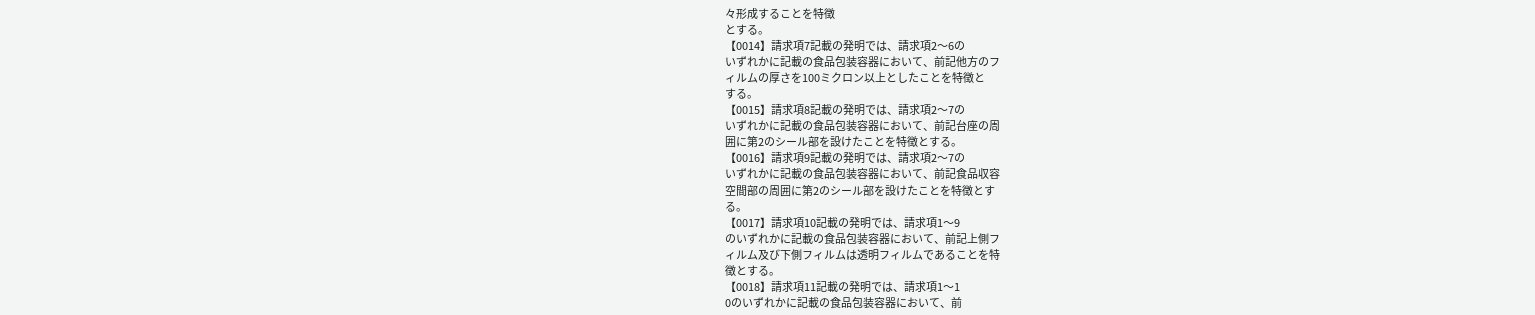々形成することを特徴
とする。
【0014】請求項7記載の発明では、請求項2〜6の
いずれかに記載の食品包装容器において、前記他方のフ
ィルムの厚さを100ミクロン以上としたことを特徴と
する。
【0015】請求項8記載の発明では、請求項2〜7の
いずれかに記載の食品包装容器において、前記台座の周
囲に第2のシール部を設けたことを特徴とする。
【0016】請求項9記載の発明では、請求項2〜7の
いずれかに記載の食品包装容器において、前記食品収容
空間部の周囲に第2のシール部を設けたことを特徴とす
る。
【0017】請求項10記載の発明では、請求項1〜9
のいずれかに記載の食品包装容器において、前記上側フ
ィルム及び下側フィルムは透明フィルムであることを特
徴とする。
【0018】請求項11記載の発明では、請求項1〜1
0のいずれかに記載の食品包装容器において、前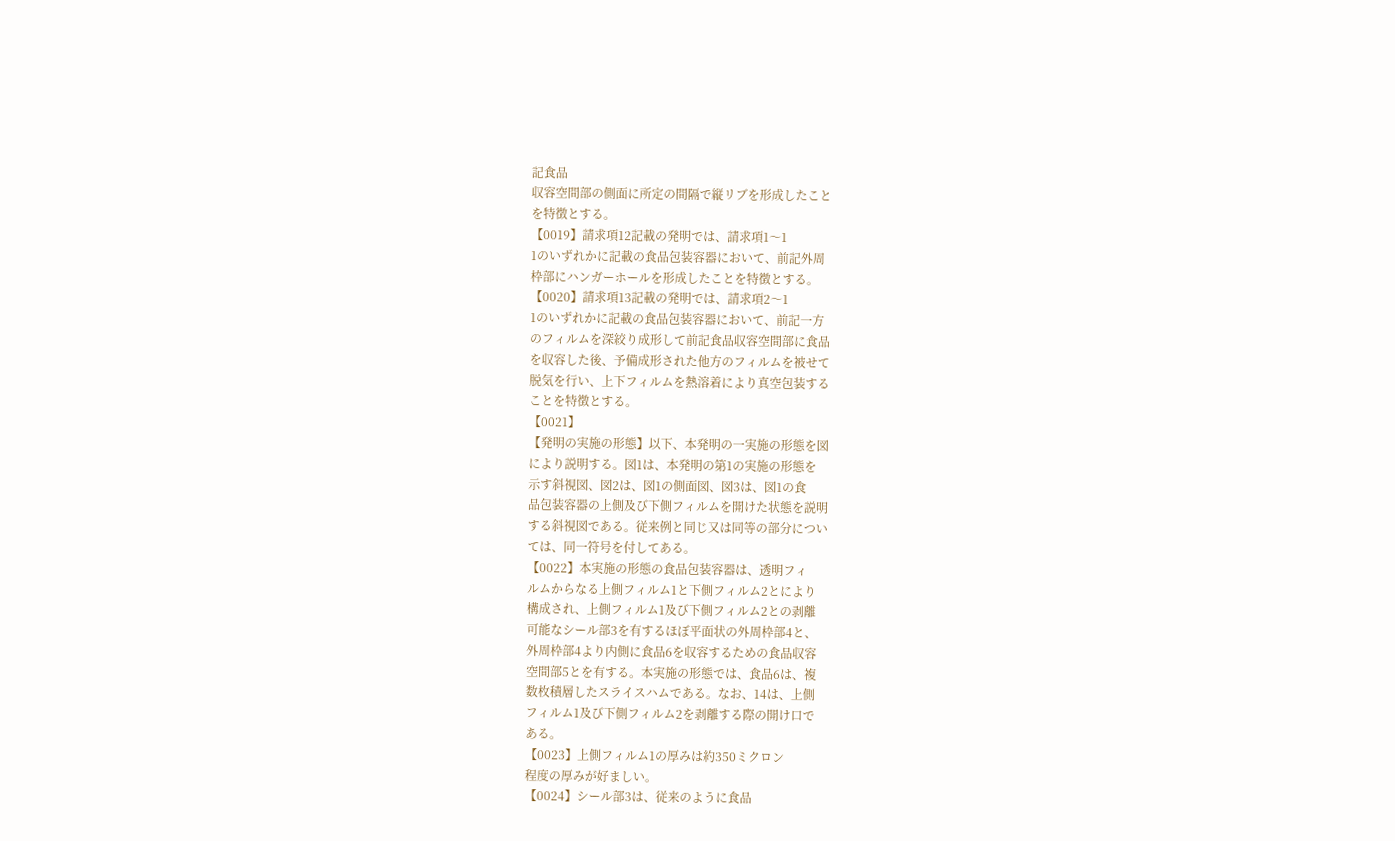記食品
収容空間部の側面に所定の間隔で縦リブを形成したこと
を特徴とする。
【0019】請求項12記載の発明では、請求項1〜1
1のいずれかに記載の食品包装容器において、前記外周
枠部にハンガーホールを形成したことを特徴とする。
【0020】請求項13記載の発明では、請求項2〜1
1のいずれかに記載の食品包装容器において、前記一方
のフィルムを深絞り成形して前記食品収容空間部に食品
を収容した後、予備成形された他方のフィルムを被せて
脱気を行い、上下フィルムを熱溶着により真空包装する
ことを特徴とする。
【0021】
【発明の実施の形態】以下、本発明の一実施の形態を図
により説明する。図1は、本発明の第1の実施の形態を
示す斜視図、図2は、図1の側面図、図3は、図1の食
品包装容器の上側及び下側フィルムを開けた状態を説明
する斜視図である。従来例と同じ又は同等の部分につい
ては、同一符号を付してある。
【0022】本実施の形態の食品包装容器は、透明フィ
ルムからなる上側フィルム1と下側フィルム2とにより
構成され、上側フィルム1及び下側フィルム2との剥離
可能なシール部3を有するほぼ平面状の外周枠部4と、
外周枠部4より内側に食品6を収容するための食品収容
空間部5とを有する。本実施の形態では、食品6は、複
数枚積層したスライスハムである。なお、14は、上側
フィルム1及び下側フィルム2を剥離する際の開け口で
ある。
【0023】上側フィルム1の厚みは約350ミクロン
程度の厚みが好ましい。
【0024】シール部3は、従来のように食品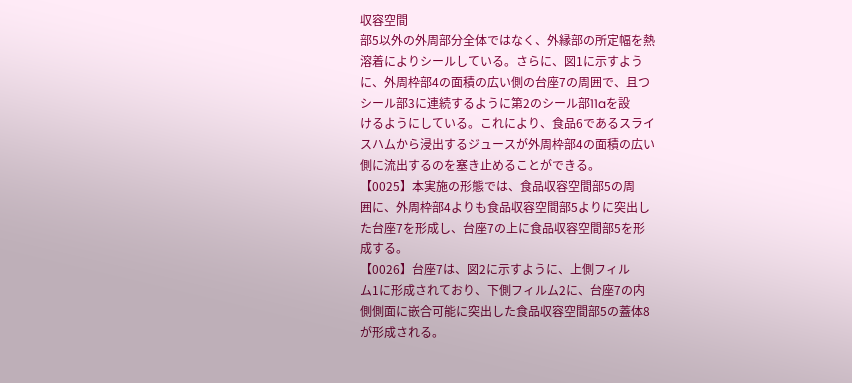収容空間
部5以外の外周部分全体ではなく、外縁部の所定幅を熱
溶着によりシールしている。さらに、図1に示すよう
に、外周枠部4の面積の広い側の台座7の周囲で、且つ
シール部3に連続するように第2のシール部11aを設
けるようにしている。これにより、食品6であるスライ
スハムから浸出するジュースが外周枠部4の面積の広い
側に流出するのを塞き止めることができる。
【0025】本実施の形態では、食品収容空間部5の周
囲に、外周枠部4よりも食品収容空間部5よりに突出し
た台座7を形成し、台座7の上に食品収容空間部5を形
成する。
【0026】台座7は、図2に示すように、上側フィル
ム1に形成されており、下側フィルム2に、台座7の内
側側面に嵌合可能に突出した食品収容空間部5の蓋体8
が形成される。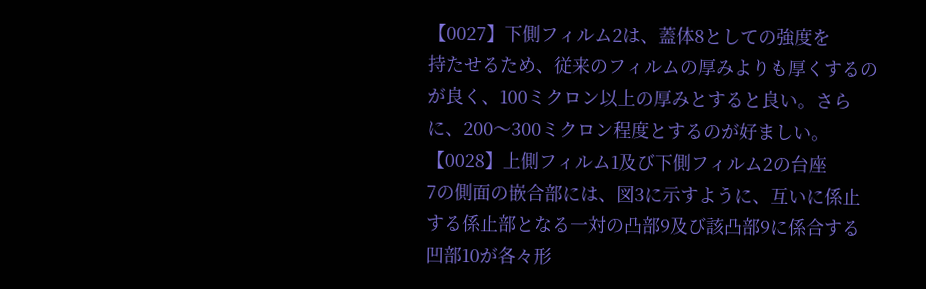【0027】下側フィルム2は、蓋体8としての強度を
持たせるため、従来のフィルムの厚みよりも厚くするの
が良く、100ミクロン以上の厚みとすると良い。さら
に、200〜300ミクロン程度とするのが好ましい。
【0028】上側フィルム1及び下側フィルム2の台座
7の側面の嵌合部には、図3に示すように、互いに係止
する係止部となる一対の凸部9及び該凸部9に係合する
凹部10が各々形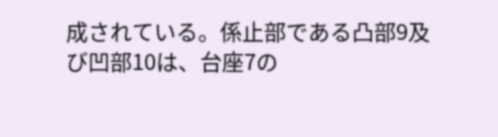成されている。係止部である凸部9及
び凹部10は、台座7の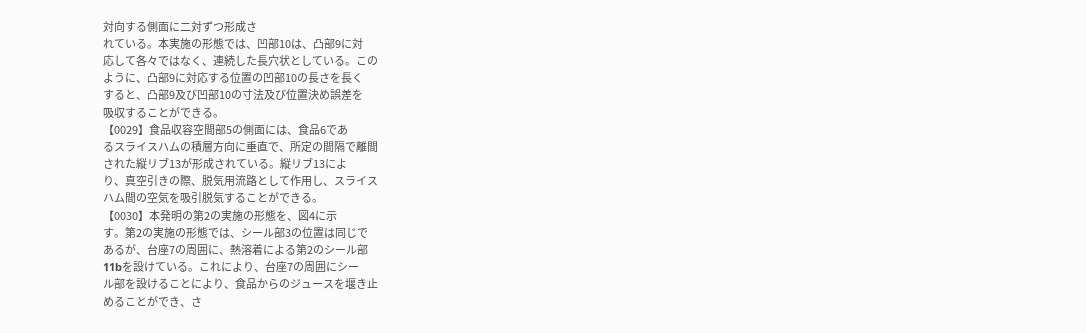対向する側面に二対ずつ形成さ
れている。本実施の形態では、凹部10は、凸部9に対
応して各々ではなく、連続した長穴状としている。この
ように、凸部9に対応する位置の凹部10の長さを長く
すると、凸部9及び凹部10の寸法及び位置決め誤差を
吸収することができる。
【0029】食品収容空間部5の側面には、食品6であ
るスライスハムの積層方向に垂直で、所定の間隔で離間
された縦リブ13が形成されている。縦リブ13によ
り、真空引きの際、脱気用流路として作用し、スライス
ハム間の空気を吸引脱気することができる。
【0030】本発明の第2の実施の形態を、図4に示
す。第2の実施の形態では、シール部3の位置は同じで
あるが、台座7の周囲に、熱溶着による第2のシール部
11bを設けている。これにより、台座7の周囲にシー
ル部を設けることにより、食品からのジュースを堰き止
めることができ、さ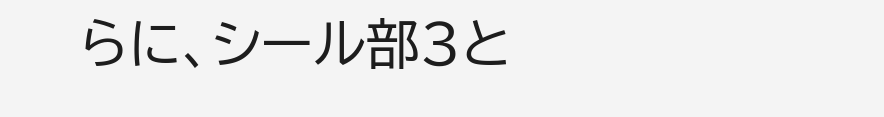らに、シール部3と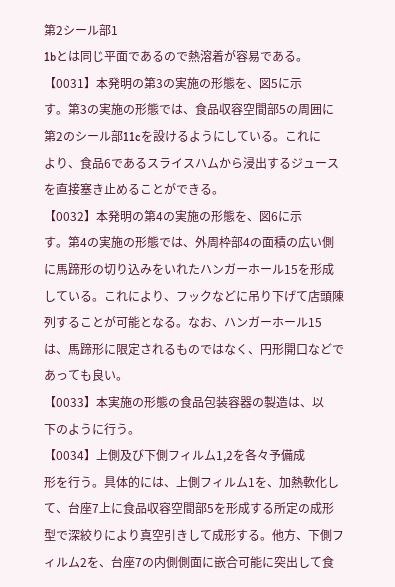第2シール部1
1bとは同じ平面であるので熱溶着が容易である。
【0031】本発明の第3の実施の形態を、図5に示
す。第3の実施の形態では、食品収容空間部5の周囲に
第2のシール部11cを設けるようにしている。これに
より、食品6であるスライスハムから浸出するジュース
を直接塞き止めることができる。
【0032】本発明の第4の実施の形態を、図6に示
す。第4の実施の形態では、外周枠部4の面積の広い側
に馬蹄形の切り込みをいれたハンガーホール15を形成
している。これにより、フックなどに吊り下げて店頭陳
列することが可能となる。なお、ハンガーホール15
は、馬蹄形に限定されるものではなく、円形開口などで
あっても良い。
【0033】本実施の形態の食品包装容器の製造は、以
下のように行う。
【0034】上側及び下側フィルム1,2を各々予備成
形を行う。具体的には、上側フィルム1を、加熱軟化し
て、台座7上に食品収容空間部5を形成する所定の成形
型で深絞りにより真空引きして成形する。他方、下側フ
ィルム2を、台座7の内側側面に嵌合可能に突出して食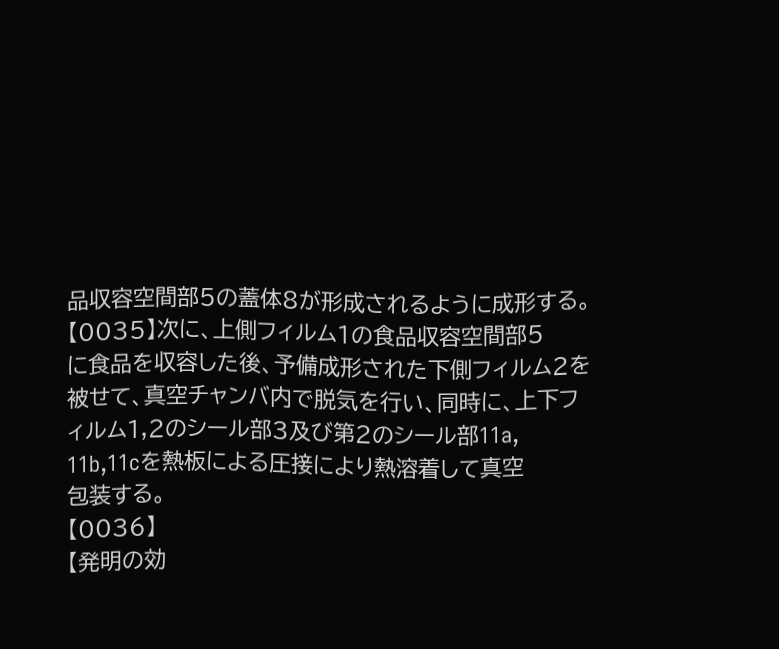品収容空間部5の蓋体8が形成されるように成形する。
【0035】次に、上側フィルム1の食品収容空間部5
に食品を収容した後、予備成形された下側フィルム2を
被せて、真空チャンバ内で脱気を行い、同時に、上下フ
ィルム1,2のシール部3及び第2のシール部11a,
11b,11cを熱板による圧接により熱溶着して真空
包装する。
【0036】
【発明の効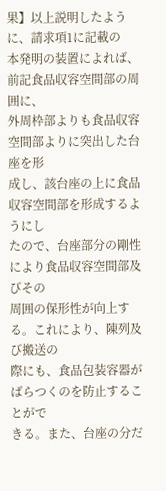果】以上説明したように、請求項1に記載の
本発明の装置によれば、前記食品収容空間部の周囲に、
外周枠部よりも食品収容空間部よりに突出した台座を形
成し、該台座の上に食品収容空間部を形成するようにし
たので、台座部分の剛性により食品収容空間部及びその
周囲の保形性が向上する。これにより、陳列及び搬送の
際にも、食品包装容器がばらつくのを防止することがで
きる。また、台座の分だ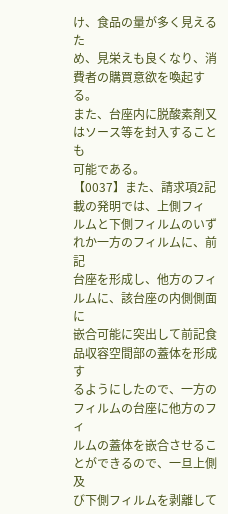け、食品の量が多く見えるた
め、見栄えも良くなり、消費者の購買意欲を喚起する。
また、台座内に脱酸素剤又はソース等を封入することも
可能である。
【0037】また、請求項2記載の発明では、上側フィ
ルムと下側フィルムのいずれか一方のフィルムに、前記
台座を形成し、他方のフィルムに、該台座の内側側面に
嵌合可能に突出して前記食品収容空間部の蓋体を形成す
るようにしたので、一方のフィルムの台座に他方のフィ
ルムの蓋体を嵌合させることができるので、一旦上側及
び下側フィルムを剥離して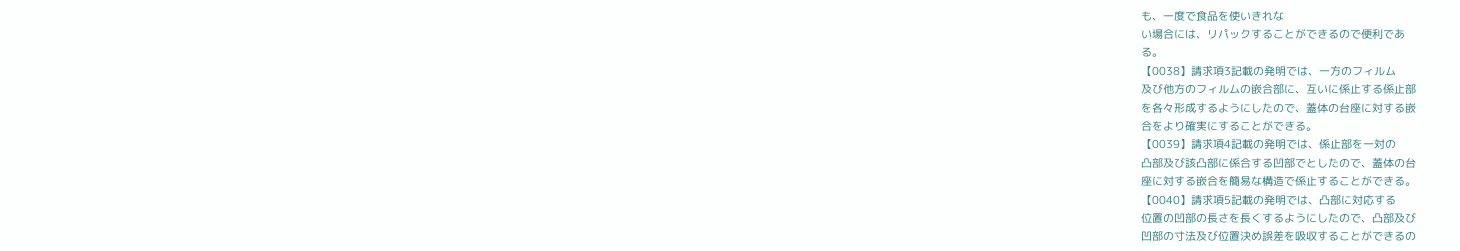も、一度で食品を使いきれな
い場合には、リパックすることができるので便利であ
る。
【0038】請求項3記載の発明では、一方のフィルム
及び他方のフィルムの嵌合部に、互いに係止する係止部
を各々形成するようにしたので、蓋体の台座に対する嵌
合をより確実にすることができる。
【0039】請求項4記載の発明では、係止部を一対の
凸部及び該凸部に係合する凹部でとしたので、蓋体の台
座に対する嵌合を簡易な構造で係止することができる。
【0040】請求項5記載の発明では、凸部に対応する
位置の凹部の長さを長くするようにしたので、凸部及び
凹部の寸法及び位置決め誤差を吸収することができるの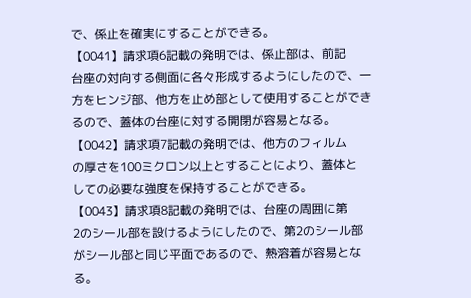で、係止を確実にすることができる。
【0041】請求項6記載の発明では、係止部は、前記
台座の対向する側面に各々形成するようにしたので、一
方をヒンジ部、他方を止め部として使用することができ
るので、蓋体の台座に対する開閉が容易となる。
【0042】請求項7記載の発明では、他方のフィルム
の厚さを100ミクロン以上とすることにより、蓋体と
しての必要な強度を保持することができる。
【0043】請求項8記載の発明では、台座の周囲に第
2のシール部を設けるようにしたので、第2のシール部
がシール部と同じ平面であるので、熱溶着が容易とな
る。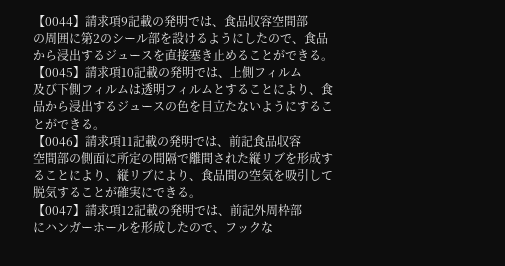【0044】請求項9記載の発明では、食品収容空間部
の周囲に第2のシール部を設けるようにしたので、食品
から浸出するジュースを直接塞き止めることができる。
【0045】請求項10記載の発明では、上側フィルム
及び下側フィルムは透明フィルムとすることにより、食
品から浸出するジュースの色を目立たないようにするこ
とができる。
【0046】請求項11記載の発明では、前記食品収容
空間部の側面に所定の間隔で離間された縦リブを形成す
ることにより、縦リブにより、食品間の空気を吸引して
脱気することが確実にできる。
【0047】請求項12記載の発明では、前記外周枠部
にハンガーホールを形成したので、フックな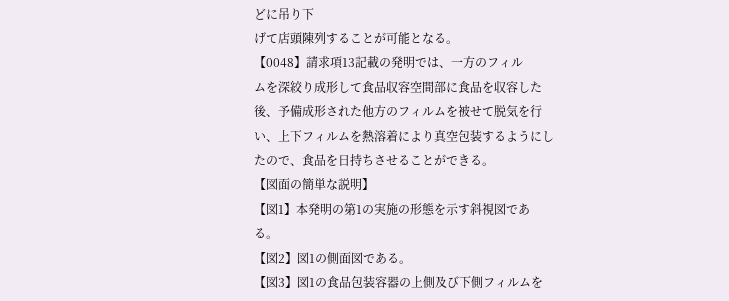どに吊り下
げて店頭陳列することが可能となる。
【0048】請求項13記載の発明では、一方のフィル
ムを深絞り成形して食品収容空間部に食品を収容した
後、予備成形された他方のフィルムを被せて脱気を行
い、上下フィルムを熱溶着により真空包装するようにし
たので、食品を日持ちさせることができる。
【図面の簡単な説明】
【図1】本発明の第1の実施の形態を示す斜視図であ
る。
【図2】図1の側面図である。
【図3】図1の食品包装容器の上側及び下側フィルムを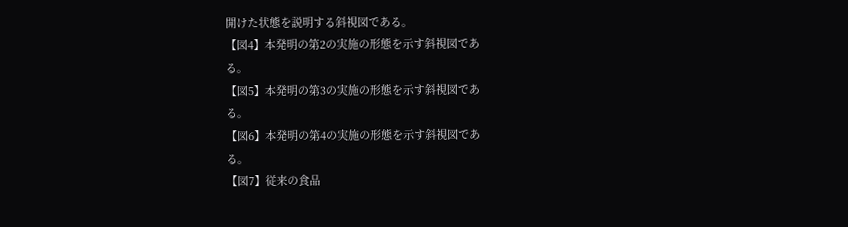開けた状態を説明する斜視図である。
【図4】本発明の第2の実施の形態を示す斜視図であ
る。
【図5】本発明の第3の実施の形態を示す斜視図であ
る。
【図6】本発明の第4の実施の形態を示す斜視図であ
る。
【図7】従来の食品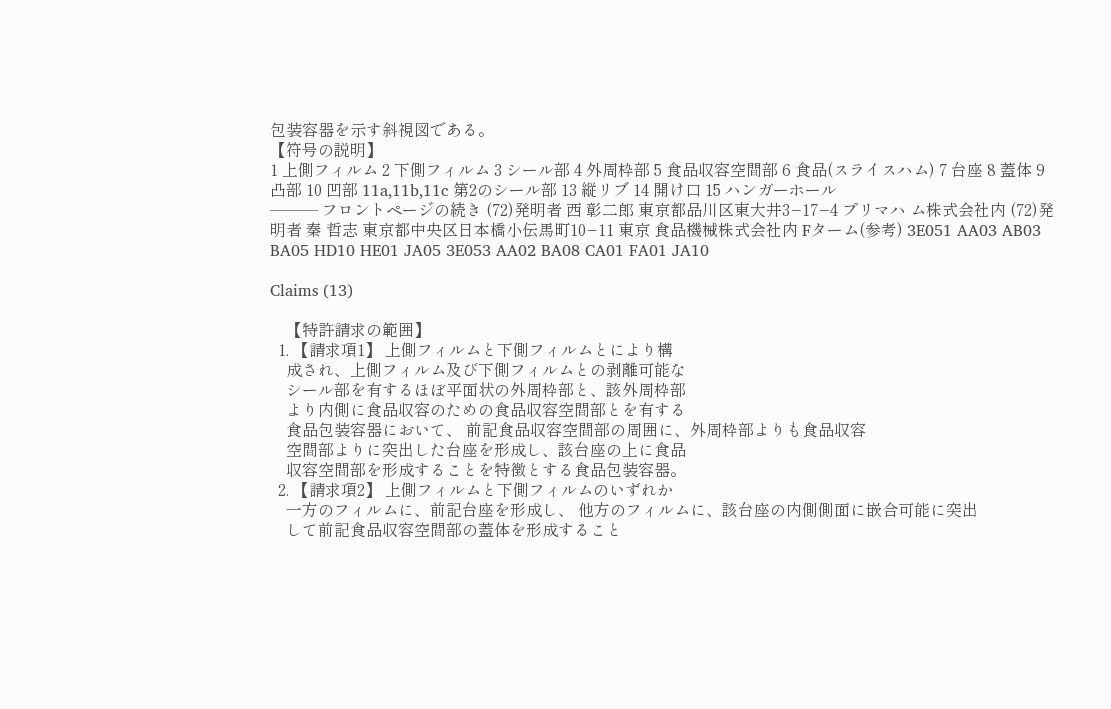包装容器を示す斜視図である。
【符号の説明】
1 上側フィルム 2 下側フィルム 3 シール部 4 外周枠部 5 食品収容空間部 6 食品(スライスハム) 7 台座 8 蓋体 9 凸部 10 凹部 11a,11b,11c 第2のシール部 13 縦リブ 14 開け口 15 ハンガーホール
─── フロントページの続き (72)発明者 西 彰二郎 東京都品川区東大井3−17−4 プリマハ ム株式会社内 (72)発明者 秦 哲志 東京都中央区日本橋小伝馬町10−11 東京 食品機械株式会社内 Fターム(参考) 3E051 AA03 AB03 BA05 HD10 HE01 JA05 3E053 AA02 BA08 CA01 FA01 JA10

Claims (13)

    【特許請求の範囲】
  1. 【請求項1】 上側フィルムと下側フィルムとにより構
    成され、上側フィルム及び下側フィルムとの剥離可能な
    シール部を有するほぼ平面状の外周枠部と、該外周枠部
    より内側に食品収容のための食品収容空間部とを有する
    食品包装容器において、 前記食品収容空間部の周囲に、外周枠部よりも食品収容
    空間部よりに突出した台座を形成し、該台座の上に食品
    収容空間部を形成することを特徴とする食品包装容器。
  2. 【請求項2】 上側フィルムと下側フィルムのいずれか
    一方のフィルムに、前記台座を形成し、 他方のフィルムに、該台座の内側側面に嵌合可能に突出
    して前記食品収容空間部の蓋体を形成すること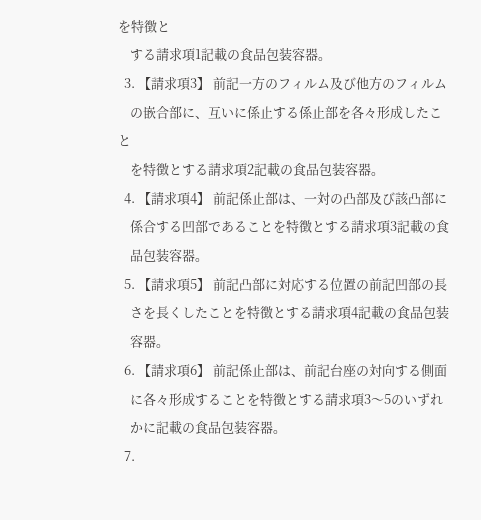を特徴と
    する請求項1記載の食品包装容器。
  3. 【請求項3】 前記一方のフィルム及び他方のフィルム
    の嵌合部に、互いに係止する係止部を各々形成したこと
    を特徴とする請求項2記載の食品包装容器。
  4. 【請求項4】 前記係止部は、一対の凸部及び該凸部に
    係合する凹部であることを特徴とする請求項3記載の食
    品包装容器。
  5. 【請求項5】 前記凸部に対応する位置の前記凹部の長
    さを長くしたことを特徴とする請求項4記載の食品包装
    容器。
  6. 【請求項6】 前記係止部は、前記台座の対向する側面
    に各々形成することを特徴とする請求項3〜5のいずれ
    かに記載の食品包装容器。
  7.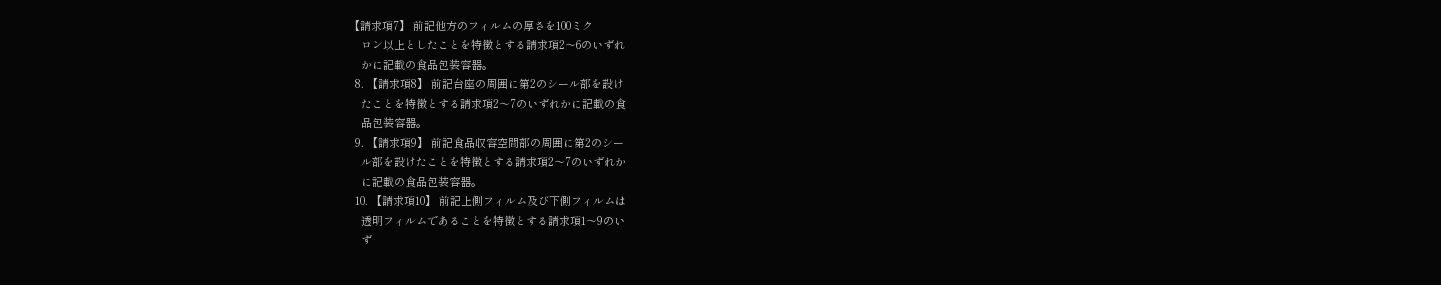【請求項7】 前記他方のフィルムの厚さを100ミク
    ロン以上としたことを特徴とする請求項2〜6のいずれ
    かに記載の食品包装容器。
  8. 【請求項8】 前記台座の周囲に第2のシール部を設け
    たことを特徴とする請求項2〜7のいずれかに記載の食
    品包装容器。
  9. 【請求項9】 前記食品収容空間部の周囲に第2のシー
    ル部を設けたことを特徴とする請求項2〜7のいずれか
    に記載の食品包装容器。
  10. 【請求項10】 前記上側フィルム及び下側フィルムは
    透明フィルムであることを特徴とする請求項1〜9のい
    ず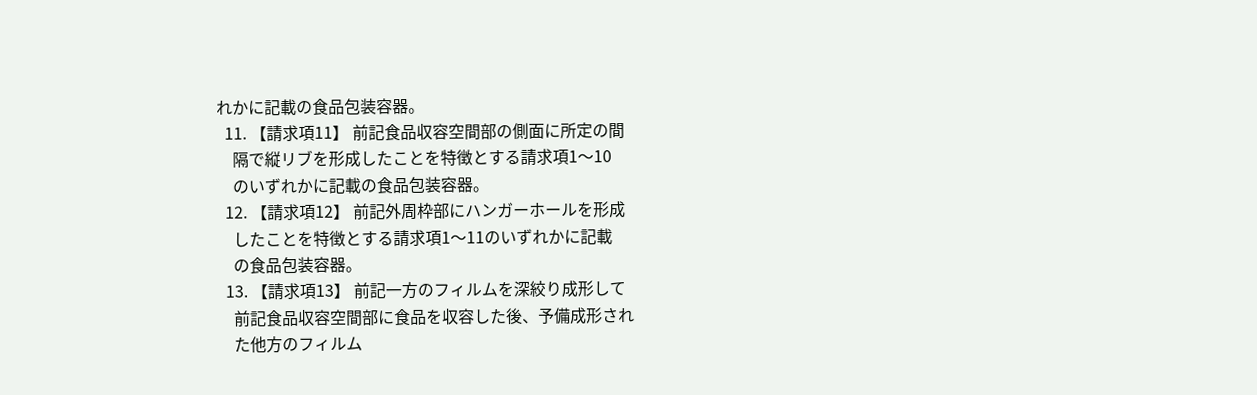れかに記載の食品包装容器。
  11. 【請求項11】 前記食品収容空間部の側面に所定の間
    隔で縦リブを形成したことを特徴とする請求項1〜10
    のいずれかに記載の食品包装容器。
  12. 【請求項12】 前記外周枠部にハンガーホールを形成
    したことを特徴とする請求項1〜11のいずれかに記載
    の食品包装容器。
  13. 【請求項13】 前記一方のフィルムを深絞り成形して
    前記食品収容空間部に食品を収容した後、予備成形され
    た他方のフィルム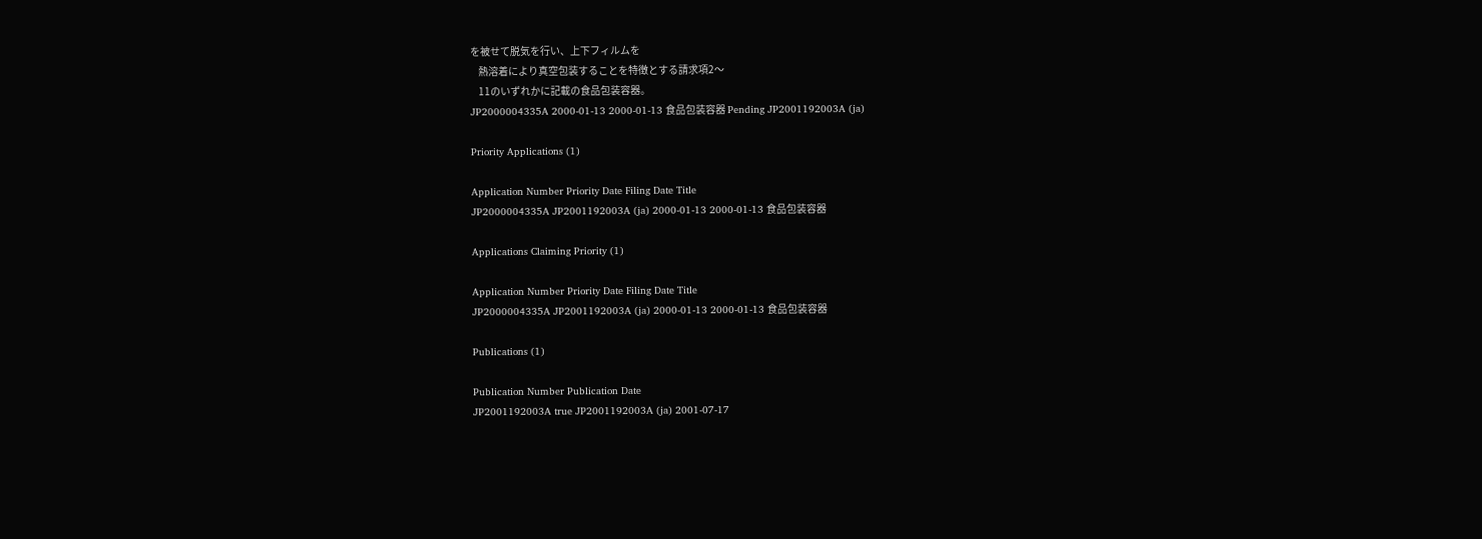を被せて脱気を行い、上下フィルムを
    熱溶着により真空包装することを特徴とする請求項2〜
    11のいずれかに記載の食品包装容器。
JP2000004335A 2000-01-13 2000-01-13 食品包装容器 Pending JP2001192003A (ja)

Priority Applications (1)

Application Number Priority Date Filing Date Title
JP2000004335A JP2001192003A (ja) 2000-01-13 2000-01-13 食品包装容器

Applications Claiming Priority (1)

Application Number Priority Date Filing Date Title
JP2000004335A JP2001192003A (ja) 2000-01-13 2000-01-13 食品包装容器

Publications (1)

Publication Number Publication Date
JP2001192003A true JP2001192003A (ja) 2001-07-17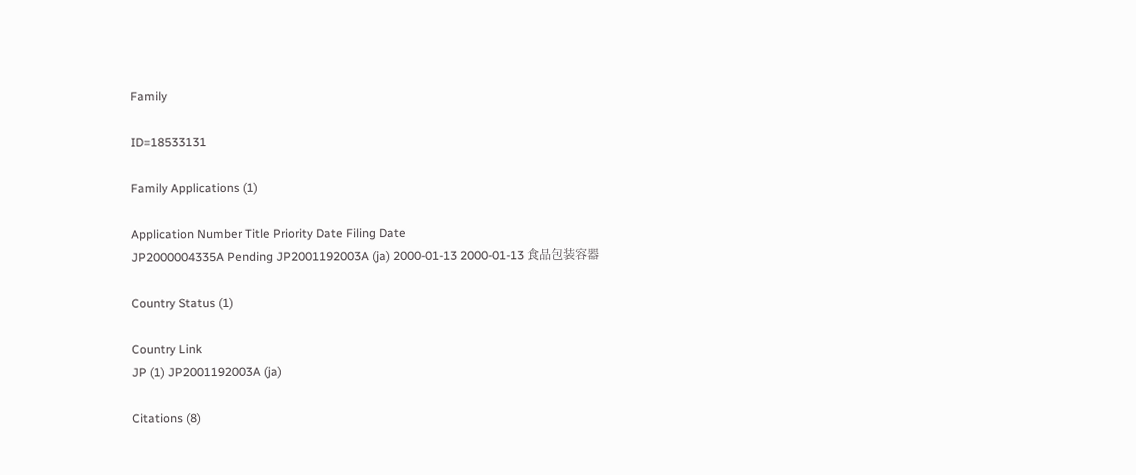Family

ID=18533131

Family Applications (1)

Application Number Title Priority Date Filing Date
JP2000004335A Pending JP2001192003A (ja) 2000-01-13 2000-01-13 食品包装容器

Country Status (1)

Country Link
JP (1) JP2001192003A (ja)

Citations (8)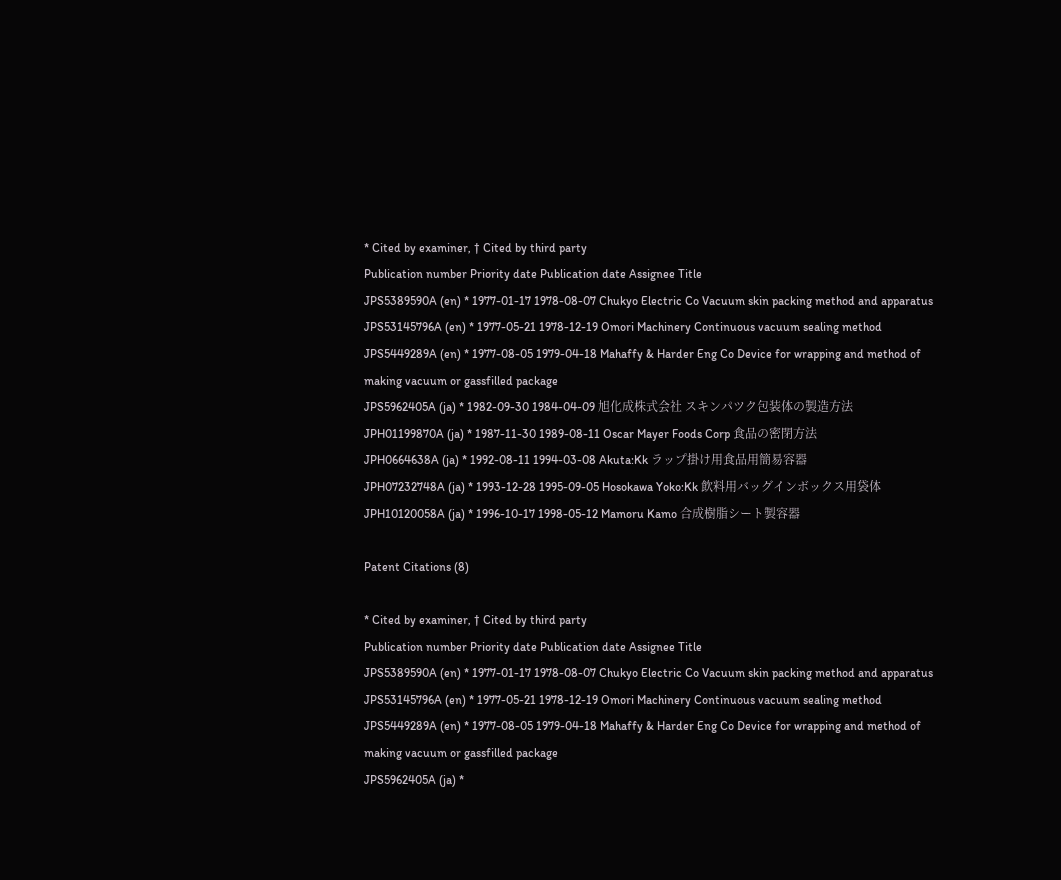* Cited by examiner, † Cited by third party
Publication number Priority date Publication date Assignee Title
JPS5389590A (en) * 1977-01-17 1978-08-07 Chukyo Electric Co Vacuum skin packing method and apparatus
JPS53145796A (en) * 1977-05-21 1978-12-19 Omori Machinery Continuous vacuum sealing method
JPS5449289A (en) * 1977-08-05 1979-04-18 Mahaffy & Harder Eng Co Device for wrapping and method of making vacuum or gassfilled package
JPS5962405A (ja) * 1982-09-30 1984-04-09 旭化成株式会社 スキンパツク包装体の製造方法
JPH01199870A (ja) * 1987-11-30 1989-08-11 Oscar Mayer Foods Corp 食品の密閉方法
JPH0664638A (ja) * 1992-08-11 1994-03-08 Akuta:Kk ラップ掛け用食品用簡易容器
JPH07232748A (ja) * 1993-12-28 1995-09-05 Hosokawa Yoko:Kk 飲料用バッグインボックス用袋体
JPH10120058A (ja) * 1996-10-17 1998-05-12 Mamoru Kamo 合成樹脂シート製容器

Patent Citations (8)

* Cited by examiner, † Cited by third party
Publication number Priority date Publication date Assignee Title
JPS5389590A (en) * 1977-01-17 1978-08-07 Chukyo Electric Co Vacuum skin packing method and apparatus
JPS53145796A (en) * 1977-05-21 1978-12-19 Omori Machinery Continuous vacuum sealing method
JPS5449289A (en) * 1977-08-05 1979-04-18 Mahaffy & Harder Eng Co Device for wrapping and method of making vacuum or gassfilled package
JPS5962405A (ja) *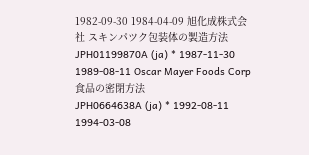1982-09-30 1984-04-09 旭化成株式会社 スキンパツク包装体の製造方法
JPH01199870A (ja) * 1987-11-30 1989-08-11 Oscar Mayer Foods Corp 食品の密閉方法
JPH0664638A (ja) * 1992-08-11 1994-03-08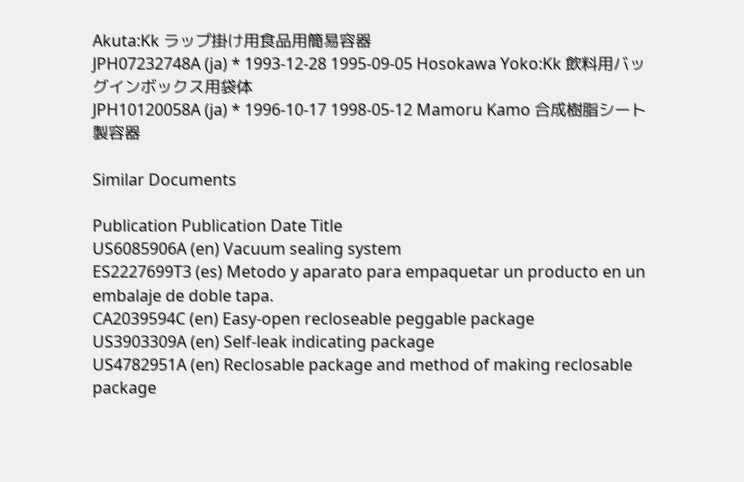Akuta:Kk ラップ掛け用食品用簡易容器
JPH07232748A (ja) * 1993-12-28 1995-09-05 Hosokawa Yoko:Kk 飲料用バッグインボックス用袋体
JPH10120058A (ja) * 1996-10-17 1998-05-12 Mamoru Kamo 合成樹脂シート製容器

Similar Documents

Publication Publication Date Title
US6085906A (en) Vacuum sealing system
ES2227699T3 (es) Metodo y aparato para empaquetar un producto en un embalaje de doble tapa.
CA2039594C (en) Easy-open recloseable peggable package
US3903309A (en) Self-leak indicating package
US4782951A (en) Reclosable package and method of making reclosable package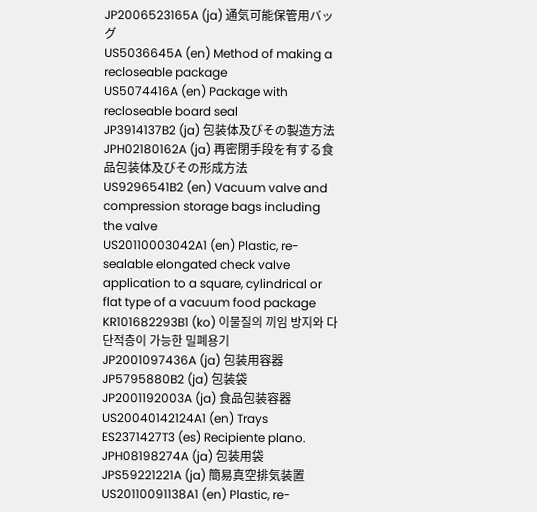JP2006523165A (ja) 通気可能保管用バッグ
US5036645A (en) Method of making a recloseable package
US5074416A (en) Package with recloseable board seal
JP3914137B2 (ja) 包装体及びその製造方法
JPH02180162A (ja) 再密閉手段を有する食品包装体及びその形成方法
US9296541B2 (en) Vacuum valve and compression storage bags including the valve
US20110003042A1 (en) Plastic, re-sealable elongated check valve application to a square, cylindrical or flat type of a vacuum food package
KR101682293B1 (ko) 이물질의 끼임 방지와 다단적층이 가능한 밀폐용기
JP2001097436A (ja) 包装用容器
JP5795880B2 (ja) 包装袋
JP2001192003A (ja) 食品包装容器
US20040142124A1 (en) Trays
ES2371427T3 (es) Recipiente plano.
JPH08198274A (ja) 包装用袋
JPS59221221A (ja) 簡易真空排気装置
US20110091138A1 (en) Plastic, re-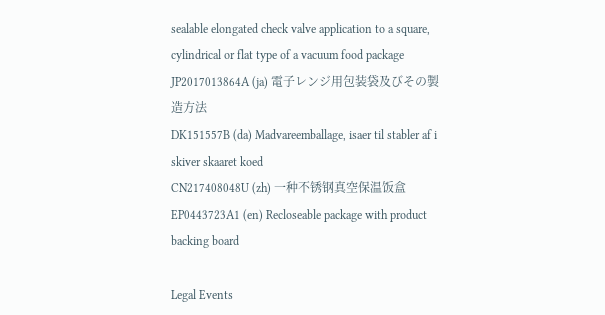sealable elongated check valve application to a square, cylindrical or flat type of a vacuum food package
JP2017013864A (ja) 電子レンジ用包装袋及びその製造方法
DK151557B (da) Madvareemballage, isaer til stabler af i skiver skaaret koed
CN217408048U (zh) 一种不锈钢真空保温饭盒
EP0443723A1 (en) Recloseable package with product backing board

Legal Events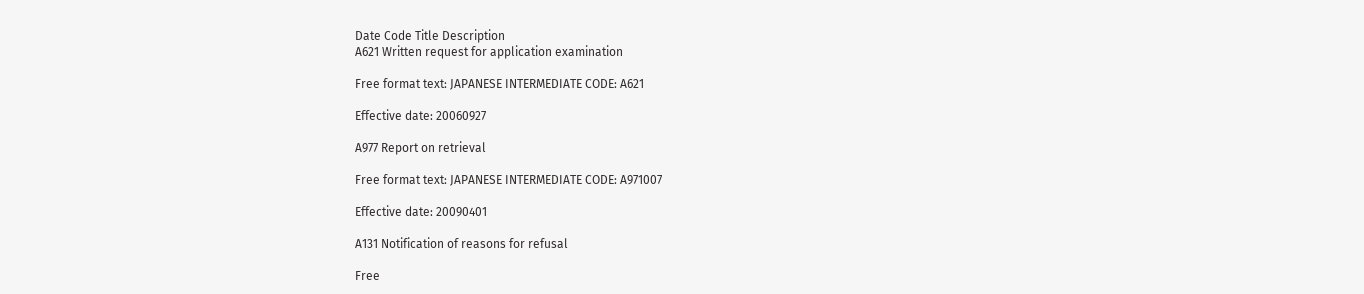Date Code Title Description
A621 Written request for application examination

Free format text: JAPANESE INTERMEDIATE CODE: A621

Effective date: 20060927

A977 Report on retrieval

Free format text: JAPANESE INTERMEDIATE CODE: A971007

Effective date: 20090401

A131 Notification of reasons for refusal

Free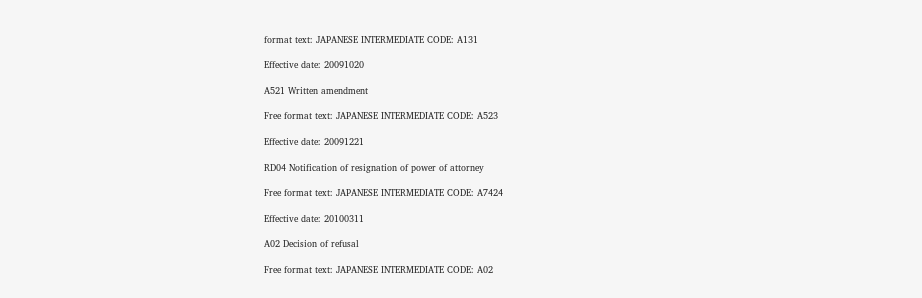format text: JAPANESE INTERMEDIATE CODE: A131

Effective date: 20091020

A521 Written amendment

Free format text: JAPANESE INTERMEDIATE CODE: A523

Effective date: 20091221

RD04 Notification of resignation of power of attorney

Free format text: JAPANESE INTERMEDIATE CODE: A7424

Effective date: 20100311

A02 Decision of refusal

Free format text: JAPANESE INTERMEDIATE CODE: A02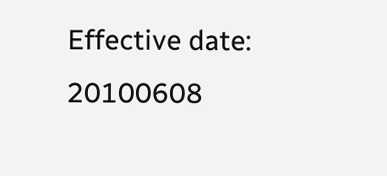Effective date: 20100608